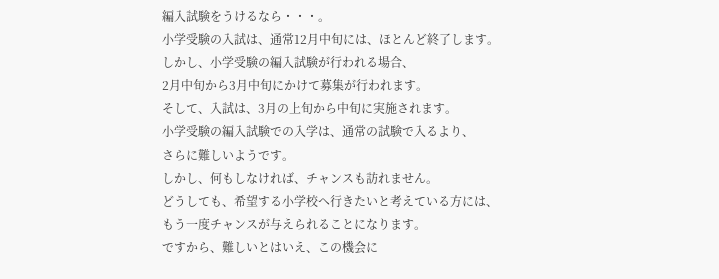編入試験をうけるなら・・・。
小学受験の入試は、通常12月中旬には、ほとんど終了します。
しかし、小学受験の編入試験が行われる場合、
2月中旬から3月中旬にかけて募集が行われます。
そして、入試は、3月の上旬から中旬に実施されます。
小学受験の編入試験での入学は、通常の試験で入るより、
さらに難しいようです。
しかし、何もしなければ、チャンスも訪れません。
どうしても、希望する小学校へ行きたいと考えている方には、
もう一度チャンスが与えられることになります。
ですから、難しいとはいえ、この機会に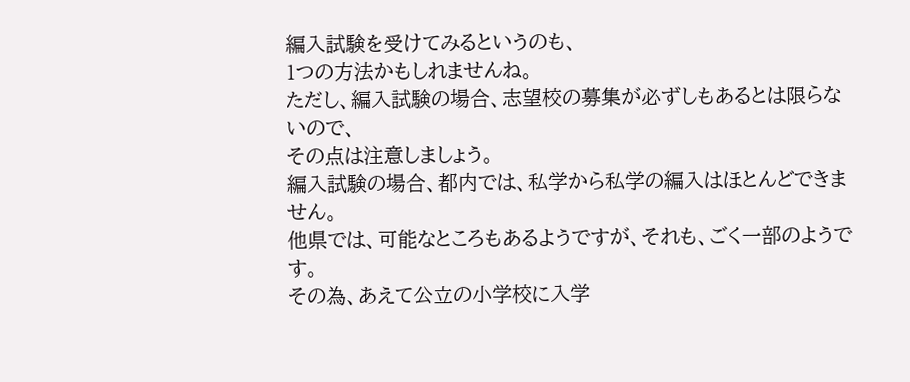編入試験を受けてみるというのも、
1つの方法かもしれませんね。
ただし、編入試験の場合、志望校の募集が必ずしもあるとは限らないので、
その点は注意しましょう。
編入試験の場合、都内では、私学から私学の編入はほとんどできません。
他県では、可能なところもあるようですが、それも、ごく一部のようです。
その為、あえて公立の小学校に入学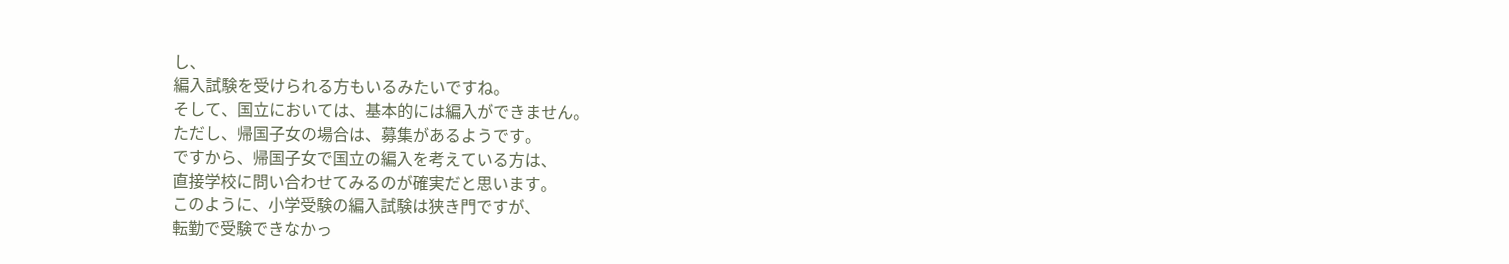し、
編入試験を受けられる方もいるみたいですね。
そして、国立においては、基本的には編入ができません。
ただし、帰国子女の場合は、募集があるようです。
ですから、帰国子女で国立の編入を考えている方は、
直接学校に問い合わせてみるのが確実だと思います。
このように、小学受験の編入試験は狭き門ですが、
転勤で受験できなかっ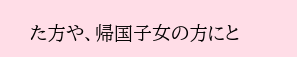た方や、帰国子女の方にと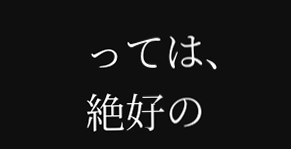っては、
絶好の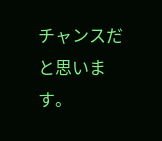チャンスだと思います。